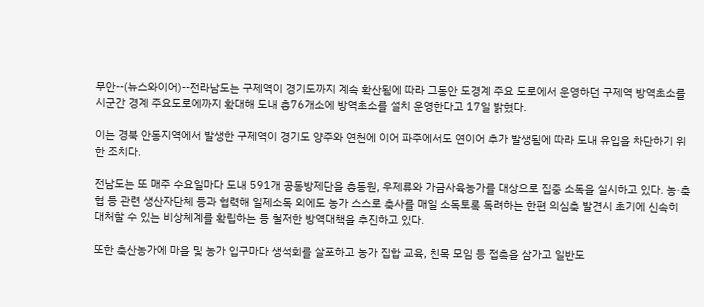무안--(뉴스와이어)--전라남도는 구제역이 경기도까지 계속 확산됨에 따라 그동안 도경계 주요 도로에서 운영하던 구제역 방역초소를 시군간 경계 주요도로에까지 확대해 도내 총76개소에 방역초소를 설치 운영한다고 17일 밝혔다.

이는 경북 안동지역에서 발생한 구제역이 경기도 양주와 연천에 이어 파주에서도 연이어 추가 발생됨에 따라 도내 유입을 차단하기 위한 조치다.

전남도는 또 매주 수요일마다 도내 591개 공동방제단을 총동원, 우제류와 가금사육농가를 대상으로 집중 소독을 실시하고 있다. 농·축협 등 관련 생산자단체 등과 협력해 일제소독 외에도 농가 스스로 축사를 매일 소독토록 독려하는 한편 의심축 발견시 초기에 신속히 대처할 수 있는 비상체계를 확립하는 등 철저한 방역대책을 추진하고 있다.

또한 축산농가에 마을 및 농가 입구마다 생석회를 살포하고 농가 집합 교육, 친목 모임 등 접촉을 삼가고 일반도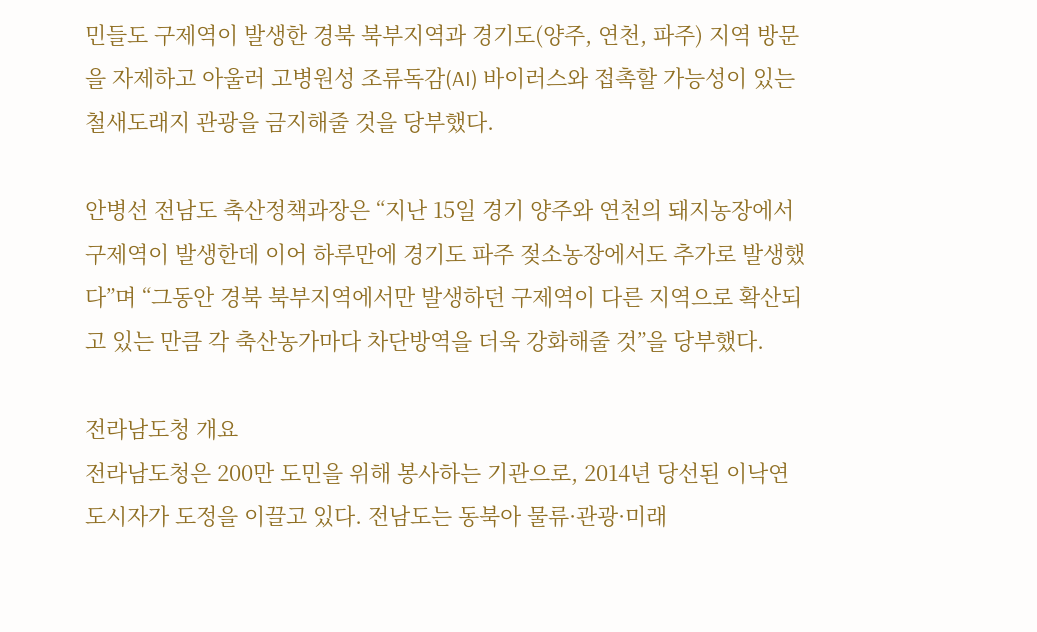민들도 구제역이 발생한 경북 북부지역과 경기도(양주, 연천, 파주) 지역 방문을 자제하고 아울러 고병원성 조류독감(AI) 바이러스와 접촉할 가능성이 있는 철새도래지 관광을 금지해줄 것을 당부했다.

안병선 전남도 축산정책과장은 “지난 15일 경기 양주와 연천의 돼지농장에서 구제역이 발생한데 이어 하루만에 경기도 파주 젖소농장에서도 추가로 발생했다”며 “그동안 경북 북부지역에서만 발생하던 구제역이 다른 지역으로 확산되고 있는 만큼 각 축산농가마다 차단방역을 더욱 강화해줄 것”을 당부했다.

전라남도청 개요
전라남도청은 200만 도민을 위해 봉사하는 기관으로, 2014년 당선된 이낙연 도시자가 도정을 이끌고 있다. 전남도는 동북아 물류·관광·미래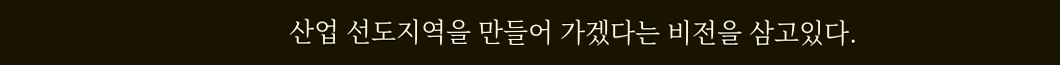산업 선도지역을 만들어 가겠다는 비전을 삼고있다.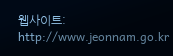웹사이트: http://www.jeonnam.go.kr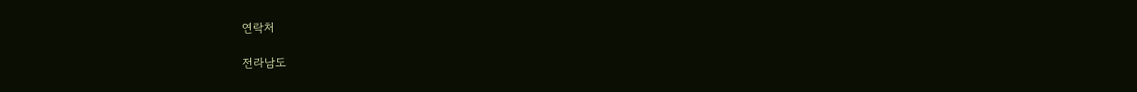연락처

전라남도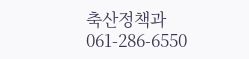축산정책과
061-286-6550